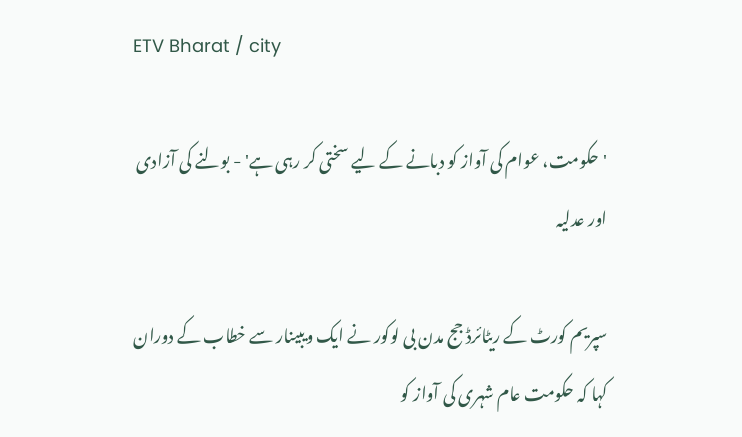ETV Bharat / city

'حکومت، عوام کی آواز کو دبانے کے لیے سختی کر رہی ہے' - بولنے کی آزادی اور عدلیہ

سپریم کورٹ کے ریٹائرڈ جج مدن بی لوکور نے ایک ویبینار سے خطاب کے دوران کہا کہ حکومت عام شہری کی آواز کو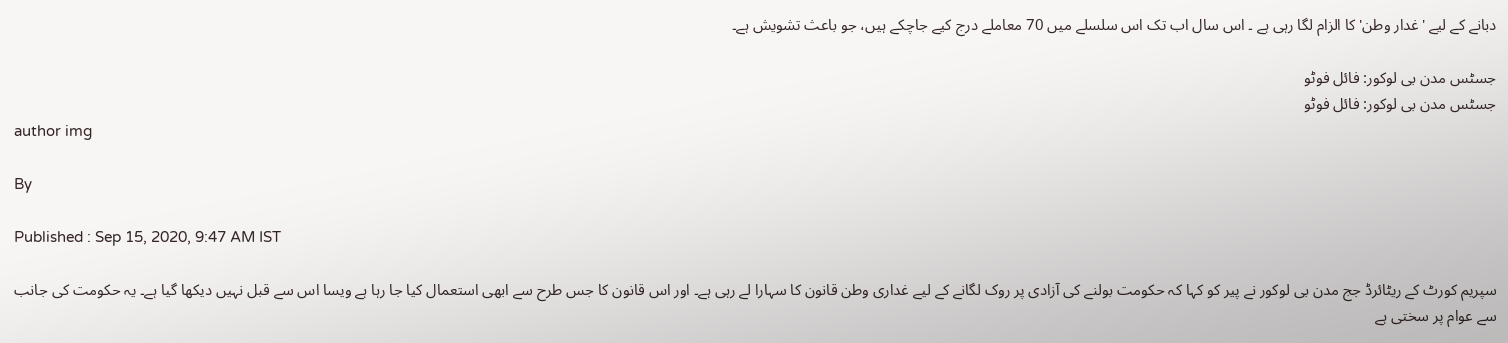دبانے کے لیے 'غدار وطن' کا الزام لگا رہی ہے ۔ اس سال اب تک اس سلسلے میں 70 معاملے درج کیے جاچکے ہیں، جو باعث تشویش ہے۔

جسٹس مدن بی لوکور: فائل فوٹو
جسٹس مدن بی لوکور: فائل فوٹو
author img

By

Published : Sep 15, 2020, 9:47 AM IST

سپریم کورٹ کے ریٹائرڈ جج مدن بی لوکور نے پیر کو کہا کہ حکومت بولنے کی آزادی پر روک لگانے کے لیے غداری وطن قانون کا سہارا لے رہی ہے۔ اور اس قانون کا جس طرح سے ابھی استعمال کیا جا رہا ہے ویسا اس سے قبل نہیں دیکھا گیا ہے۔ یہ حکومت کی جانب سے عوام پر سختی ہے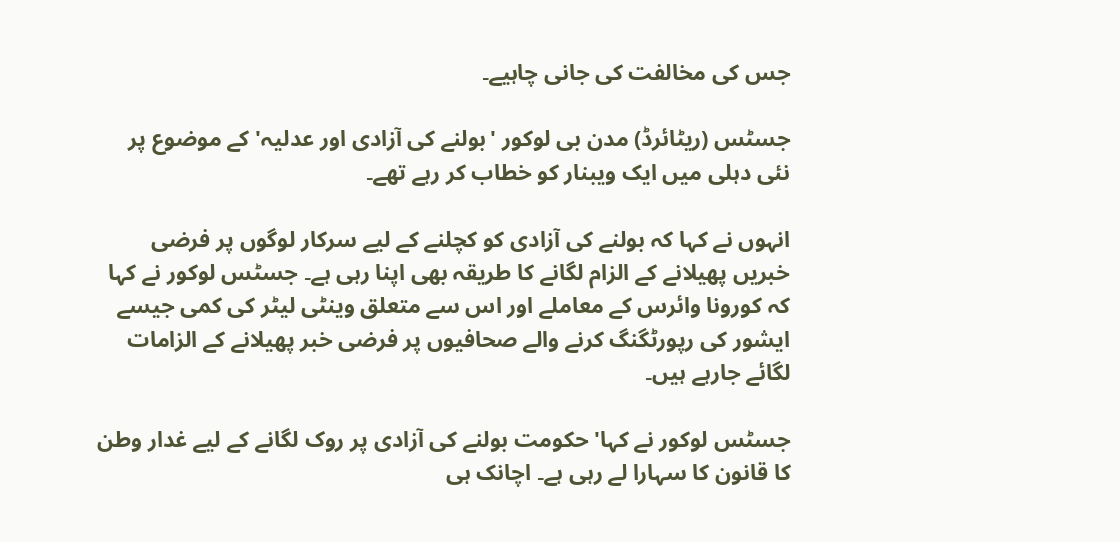جس کی مخالفت کی جانی چاہیے۔

جسٹس (ریٹائرڈ) مدن بی لوکور 'بولنے کی آزادی اور عدلیہ' کے موضوع پر نئی دہلی میں ایک ویبنار کو خطاب کر رہے تھے۔

انہوں نے کہا کہ بولنے کی آزادی کو کچلنے کے لیے سرکار لوگوں پر فرضی خبریں پھیلانے کے الزام لگانے کا طریقہ بھی اپنا رہی ہے۔ جسٹس لوکور نے کہا کہ کورونا وائرس کے معاملے اور اس سے متعلق وینٹی لیٹر کی کمی جیسے ایشور کی رپورٹگنگ کرنے والے صحافیوں پر فرضی خبر پھیلانے کے الزامات لگائے جارہے ہیں۔

جسٹس لوکور نے کہا' حکومت بولنے کی آزادی پر روک لگانے کے لیے غدار وطن کا قانون کا سہارا لے رہی ہے۔ اچانک ہی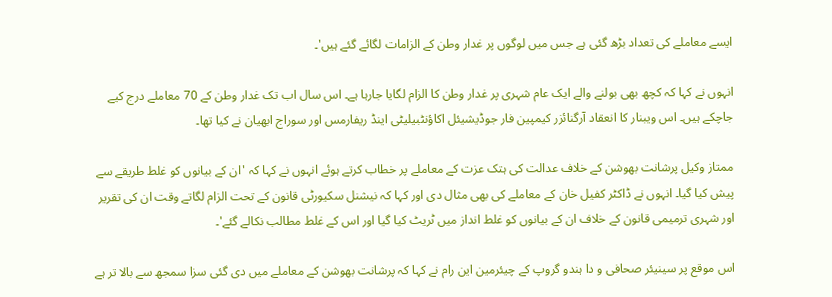ایسے معاملے کی تعداد بڑھ گئی ہے جس میں لوگوں پر غدار وطن کے الزامات لگائے گئے ہیں'۔

انہوں نے کہا کہ کچھ بھی بولنے والے ایک عام شہری پر غدار وطن کا الزام لگایا جارہا ہے۔ اس سال اب تک غدار وطن کے 70 معاملے درج کیے جاچکے ہیں۔ اس ویبنار کا انعقاد آرگنائزر کیمپین فار جوڈیشیئل اکاؤنٹبیلیٹی اینڈ ریفارمس اور سوراج ابھیان نے کیا تھا۔

ممتاز وکیل پرشانت بھوشن کے خلاف عدالت کی ہتک عزت کے معاملے پر خطاب کرتے ہوئے انہوں نے کہا کہ 'ان کے بیانوں کو غلط طریقے سے پیش کیا گیا۔ انہوں نے ڈاکٹر کفیل خان کے معاملے کی بھی مثال دی اور کہا کہ نیشنل سکیورٹی قانون کے تحت الزام لگاتے وقت ان کی تقریر اور شہری ترمیمی قانون کے خلاف ان کے بیانوں کو غلط انداز میں ٹریٹ کیا گیا اور اس کے غلط مطالب نکالے گئے'۔

اس موقع پر سینیئر صحافی و دا ہندو گروپ کے چیئرمین این رام نے کہا کہ پرشانت بھوشن کے معاملے میں دی گئی سزا سمجھ سے بالا تر ہے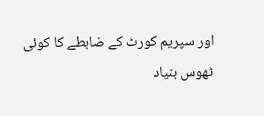اور سپریم کورٹ کے ضابطے کا کوئی ٹھوس بنیاد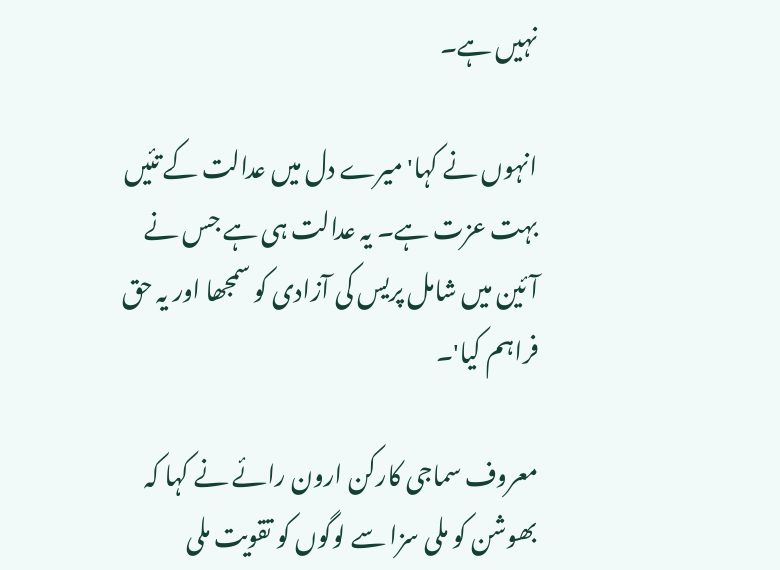نہیں ہے۔

انہوں نے کہا' میرے دل میں عدالت کے تئیں بہت عزت ہے۔ یہ عدالت ہی ہے جس نے آئین میں شامل پریس کی آزادی کو سمجھا اور یہ حق فراہم کیا'۔

معروف سماجی کارکن ارون رائے نے کہا کہ بھوشن کو ملی سزا سے لوگوں کو تقویت ملی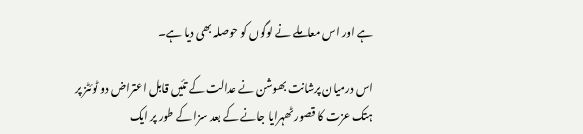ہے اور اس معاملے نے لوگوں کو حوصلہ بھی دیا ہے۔

اس درمیان پرشانت بھوشن نے عدالت کے تئیں قابل اعتراض دو ٹوئٹز پر ہتک عزت کا قصور ٹھہرایا جانے کے بعد سزا کے طور پر ایک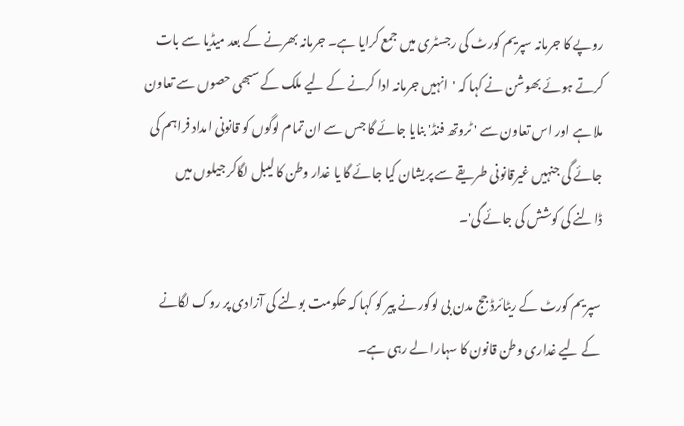روپے کا جرمانہ سپریم کورٹ کی رجسٹری میں جمع کرایا ہے۔ جرمانہ بھرنے کے بعد میڈیا سے بات کرتے ہوئے بھوشن نے کہا کہ 'انہیں جرمانہ ادا کرنے کے لیے ملک کے سبھی حصوں سے تعاون ملا ہے اور اس تعاون سے ' ٹروتھ فنڈ' بنایا جائے گا جس سے ان تمام لوگوں کو قانونی امداد فراہم کی جائے گی جنہیں غیرقانونی طریقے سے پریشان کیا جائے گا یا غدار وطن کا لیبل لگاکر جیلوں میں ڈالنے کی کوشش کی جائے گی'۔

سپریم کورٹ کے ریٹائرڈ جج مدن بی لوکور نے پیر کو کہا کہ حکومت بولنے کی آزادی پر روک لگانے کے لیے غداری وطن قانون کا سہارا لے رہی ہے۔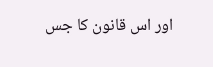اور اس قانون کا جس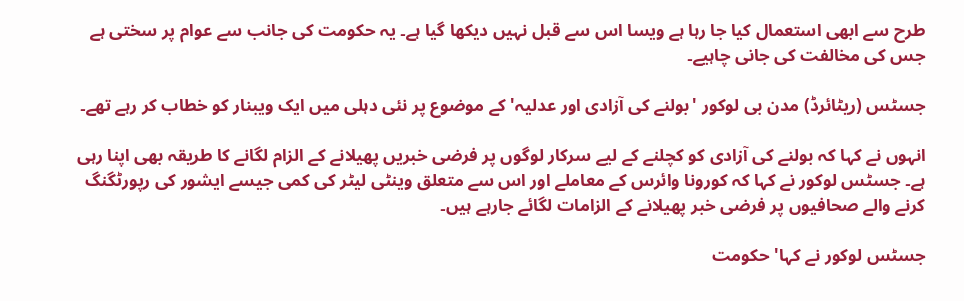طرح سے ابھی استعمال کیا جا رہا ہے ویسا اس سے قبل نہیں دیکھا گیا ہے۔ یہ حکومت کی جانب سے عوام پر سختی ہے جس کی مخالفت کی جانی چاہیے۔

جسٹس (ریٹائرڈ) مدن بی لوکور 'بولنے کی آزادی اور عدلیہ' کے موضوع پر نئی دہلی میں ایک ویبنار کو خطاب کر رہے تھے۔

انہوں نے کہا کہ بولنے کی آزادی کو کچلنے کے لیے سرکار لوگوں پر فرضی خبریں پھیلانے کے الزام لگانے کا طریقہ بھی اپنا رہی ہے۔ جسٹس لوکور نے کہا کہ کورونا وائرس کے معاملے اور اس سے متعلق وینٹی لیٹر کی کمی جیسے ایشور کی رپورٹگنگ کرنے والے صحافیوں پر فرضی خبر پھیلانے کے الزامات لگائے جارہے ہیں۔

جسٹس لوکور نے کہا' حکومت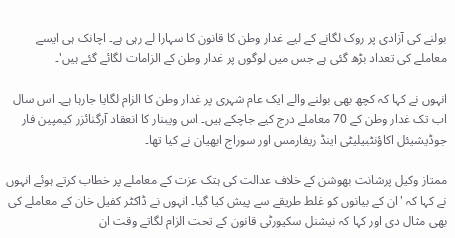بولنے کی آزادی پر روک لگانے کے لیے غدار وطن کا قانون کا سہارا لے رہی ہے۔ اچانک ہی ایسے معاملے کی تعداد بڑھ گئی ہے جس میں لوگوں پر غدار وطن کے الزامات لگائے گئے ہیں'۔

انہوں نے کہا کہ کچھ بھی بولنے والے ایک عام شہری پر غدار وطن کا الزام لگایا جارہا ہے۔ اس سال اب تک غدار وطن کے 70 معاملے درج کیے جاچکے ہیں۔ اس ویبنار کا انعقاد آرگنائزر کیمپین فار جوڈیشیئل اکاؤنٹبیلیٹی اینڈ ریفارمس اور سوراج ابھیان نے کیا تھا۔

ممتاز وکیل پرشانت بھوشن کے خلاف عدالت کی ہتک عزت کے معاملے پر خطاب کرتے ہوئے انہوں نے کہا کہ 'ان کے بیانوں کو غلط طریقے سے پیش کیا گیا۔ انہوں نے ڈاکٹر کفیل خان کے معاملے کی بھی مثال دی اور کہا کہ نیشنل سکیورٹی قانون کے تحت الزام لگاتے وقت ان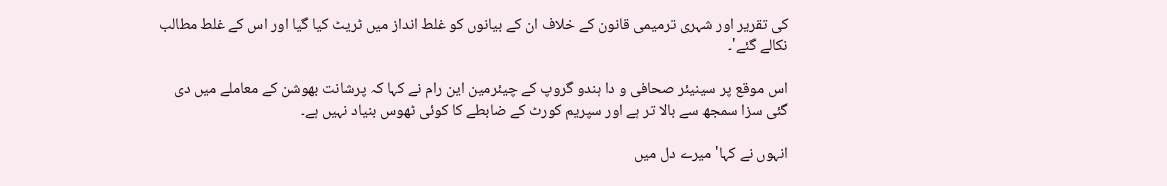کی تقریر اور شہری ترمیمی قانون کے خلاف ان کے بیانوں کو غلط انداز میں ٹریٹ کیا گیا اور اس کے غلط مطالب نکالے گئے'۔

اس موقع پر سینیئر صحافی و دا ہندو گروپ کے چیئرمین این رام نے کہا کہ پرشانت بھوشن کے معاملے میں دی گئی سزا سمجھ سے بالا تر ہے اور سپریم کورٹ کے ضابطے کا کوئی ٹھوس بنیاد نہیں ہے۔

انہوں نے کہا' میرے دل میں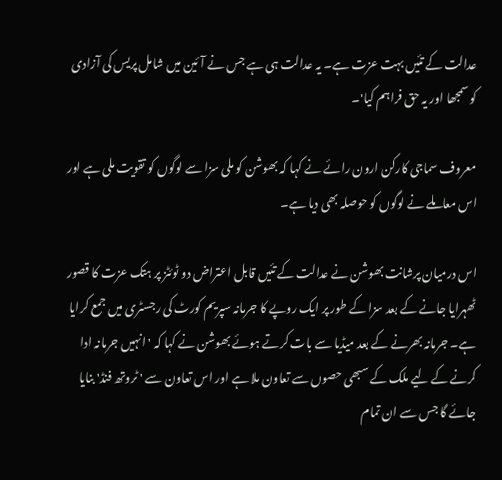عدالت کے تئیں بہت عزت ہے۔ یہ عدالت ہی ہے جس نے آئین میں شامل پریس کی آزادی کو سمجھا اور یہ حق فراہم کیا'۔

معروف سماجی کارکن ارون رائے نے کہا کہ بھوشن کو ملی سزا سے لوگوں کو تقویت ملی ہے اور اس معاملے نے لوگوں کو حوصلہ بھی دیا ہے۔

اس درمیان پرشانت بھوشن نے عدالت کے تئیں قابل اعتراض دو ٹوئٹز پر ہتک عزت کا قصور ٹھہرایا جانے کے بعد سزا کے طور پر ایک روپے کا جرمانہ سپریم کورٹ کی رجسٹری میں جمع کرایا ہے۔ جرمانہ بھرنے کے بعد میڈیا سے بات کرتے ہوئے بھوشن نے کہا کہ 'انہیں جرمانہ ادا کرنے کے لیے ملک کے سبھی حصوں سے تعاون ملا ہے اور اس تعاون سے ' ٹروتھ فنڈ' بنایا جائے گا جس سے ان تمام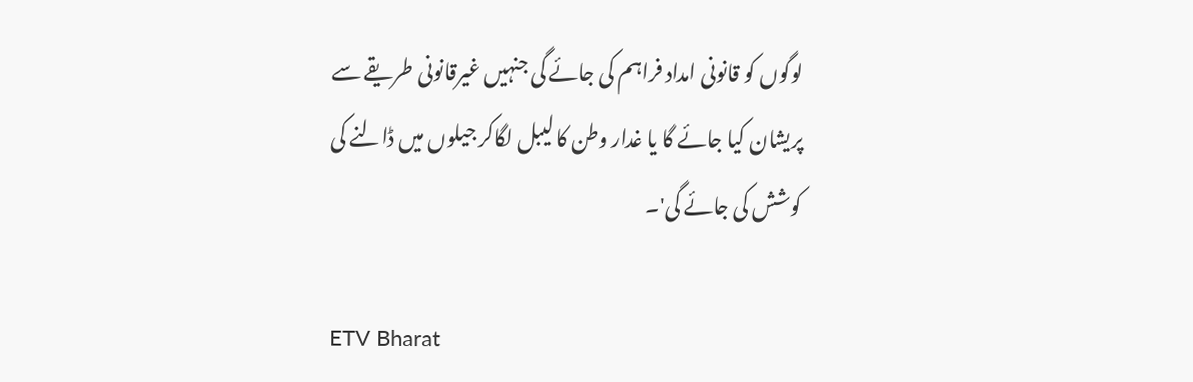لوگوں کو قانونی امداد فراہم کی جائے گی جنہیں غیرقانونی طریقے سے پریشان کیا جائے گا یا غدار وطن کا لیبل لگاکر جیلوں میں ڈالنے کی کوشش کی جائے گی'۔

ETV Bharat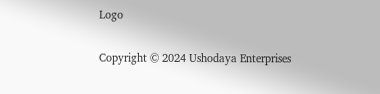Logo

Copyright © 2024 Ushodaya Enterprises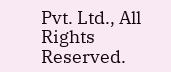Pvt. Ltd., All Rights Reserved.